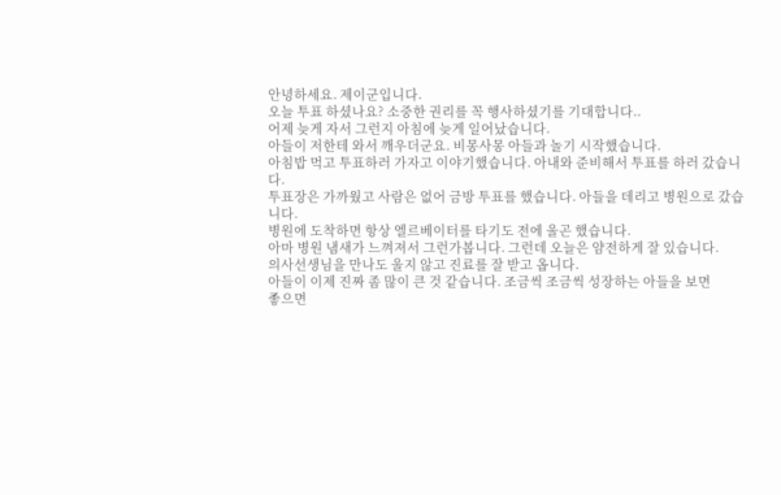안녕하세요. 제이군입니다.
오늘 투표 하셨나요? 소중한 권리를 꼭 행사하셨기를 기대합니다..
어제 늦게 자서 그런지 아침에 늦게 일어났습니다.
아들이 저한테 와서 깨우더군요. 비몽사몽 아들과 놀기 시작했습니다.
아침밥 먹고 투표하러 가자고 이야기했습니다. 아내와 준비해서 투표를 하러 갔습니다.
투표장은 가까웠고 사람은 없어 금방 투표를 했습니다. 아들을 데리고 병원으로 갔습니다.
병원에 도착하면 항상 엘르베이터를 타기도 전에 울곤 했습니다.
아마 병원 냄새가 느껴져서 그런가봅니다. 그런데 오늘은 얌전하게 잘 있습니다.
의사선생님을 만나도 울지 않고 진료를 잘 받고 옵니다.
아들이 이제 진짜 좀 많이 큰 것 같습니다. 조금씩 조금씩 성장하는 아들을 보면
좋으면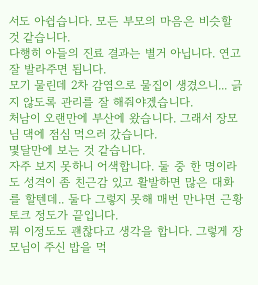서도 아쉽습니다. 모든 부모의 마음은 비슷할 것 같습니다.
다행히 아들의 진료 결과는 별거 아닙니다. 연고 잘 발라주면 됩니다.
모기 물린데 2차 감염으로 물집이 생겼으니... 긁지 않도록 관리를 잘 해줘야겠습니다.
처남이 오랜만에 부산에 왔습니다. 그래서 장모님 댁에 점심 먹으러 갔습니다.
몇달만에 보는 것 같습니다.
자주 보지 못하니 어색합니다. 둘 중 한 명이라도 성격이 좀 친근감 있고 활발하면 많은 대화를 할텐데.. 둘다 그렇지 못해 매번 만나면 근황토크 정도가 끝입니다.
뭐 이정도도 괜찮다고 생각을 합니다. 그렇게 장모님이 주신 밥을 먹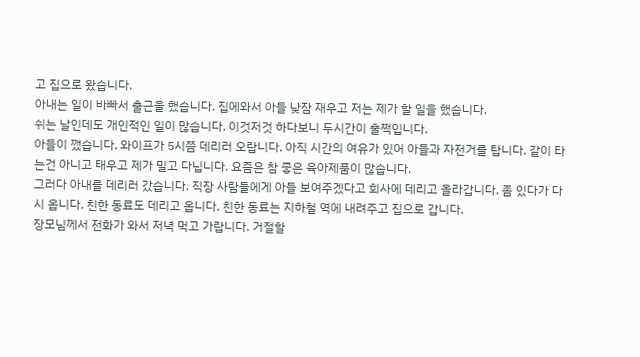고 집으로 왔습니다.
아내는 일이 바빠서 출근을 했습니다. 집에와서 아들 낮잠 재우고 저는 제가 할 일을 했습니다.
쉬는 날인데도 개인적인 일이 많습니다. 이것저것 하다보니 두시간이 훌쩍입니다.
아들이 깼습니다. 와이프가 5시쯤 데리러 오랍니다. 아직 시간의 여유가 있어 아들과 자전거를 탑니다. 같이 타는건 아니고 태우고 제가 밀고 다닙니다. 요즘은 참 좋은 육아제품이 많습니다.
그러다 아내를 데리러 갔습니다. 직장 사람들에게 아들 보여주겠다고 회사에 데리고 올라갑니다. 좀 있다가 다시 옵니다. 친한 동료도 데리고 옵니다. 친한 동료는 지하철 역에 내려주고 집으로 갑니다.
장모님께서 전화가 와서 저녁 먹고 가랍니다. 거절할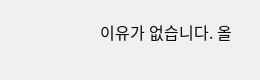이유가 없습니다. 올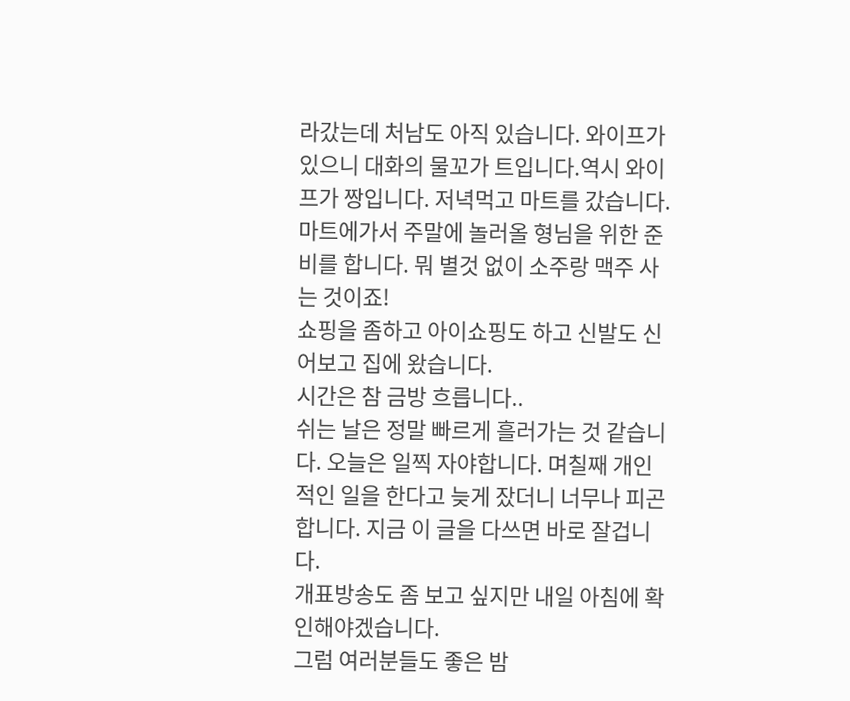라갔는데 처남도 아직 있습니다. 와이프가 있으니 대화의 물꼬가 트입니다.역시 와이프가 짱입니다. 저녁먹고 마트를 갔습니다.
마트에가서 주말에 놀러올 형님을 위한 준비를 합니다. 뭐 별것 없이 소주랑 맥주 사는 것이죠!
쇼핑을 좀하고 아이쇼핑도 하고 신발도 신어보고 집에 왔습니다.
시간은 참 금방 흐릅니다..
쉬는 날은 정말 빠르게 흘러가는 것 같습니다. 오늘은 일찍 자야합니다. 며칠째 개인적인 일을 한다고 늦게 잤더니 너무나 피곤합니다. 지금 이 글을 다쓰면 바로 잘겁니다.
개표방송도 좀 보고 싶지만 내일 아침에 확인해야겠습니다.
그럼 여러분들도 좋은 밤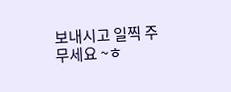보내시고 일찍 주무세요 ~ㅎ